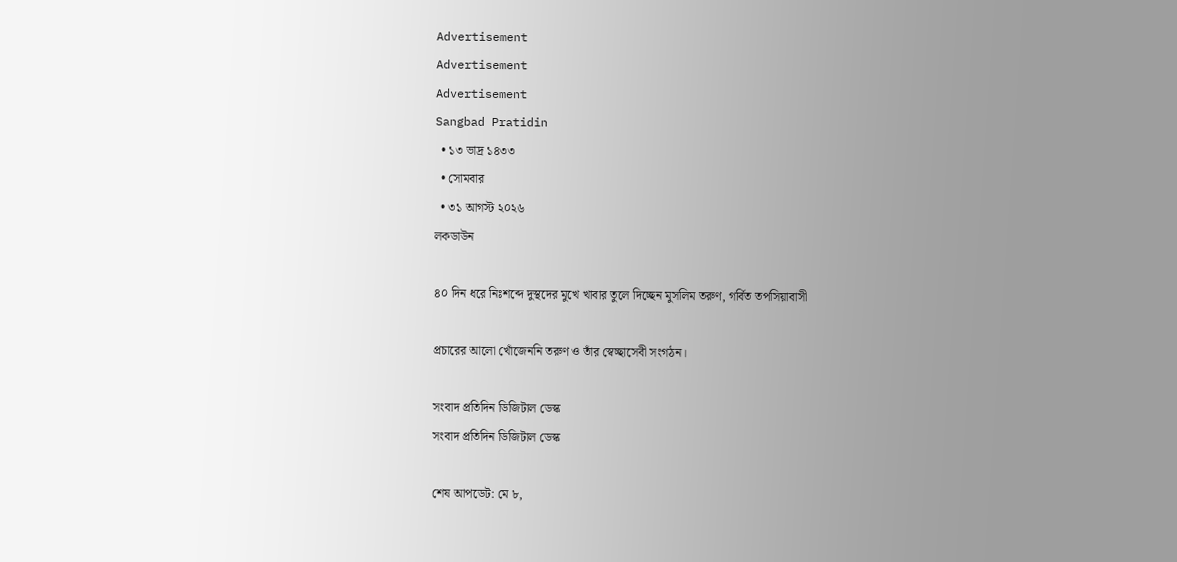Advertisement
Advertisement
Advertisement
Sangbad Pratidin
  • ১৩ ভাদ্র ১৪৩৩
  • সোমবার
  • ৩১ আগস্ট ২০২৬
লকডাউন

৪০ দিন ধরে নিঃশব্দে দুস্থদের মুখে খাবার তুলে দিচ্ছেন মুসলিম তরুণ, গর্বিত তপসিয়াবাসী

প্রচারের আলো খোঁজেননি তরুণ ও তাঁর স্বেচ্ছাসেবী সংগঠন।

সংবাদ প্রতিদিন ডিজিটাল ডেস্ক
সংবাদ প্রতিদিন ডিজিটাল ডেস্ক

শেষ আপডেট: মে ৮,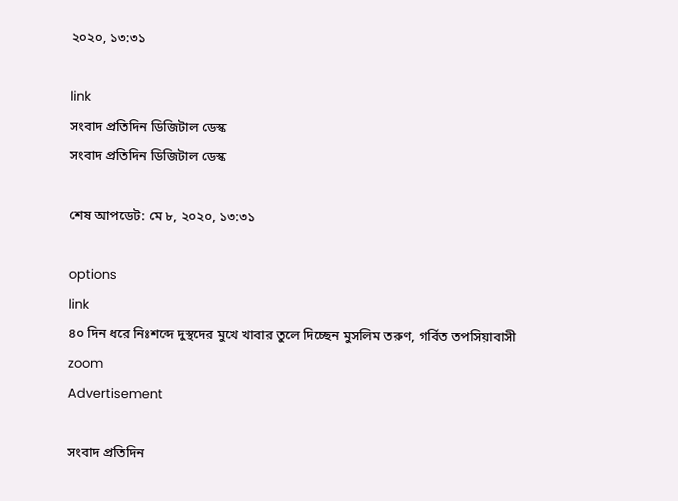২০২০, ১৩:৩১

link
সংবাদ প্রতিদিন ডিজিটাল ডেস্ক
সংবাদ প্রতিদিন ডিজিটাল ডেস্ক

শেষ আপডেট: মে ৮, ২০২০, ১৩:৩১

options
link
৪০ দিন ধরে নিঃশব্দে দুস্থদের মুখে খাবার তুলে দিচ্ছেন মুসলিম তরুণ, গর্বিত তপসিয়াবাসী zoom
Advertisement

সংবাদ প্রতিদিন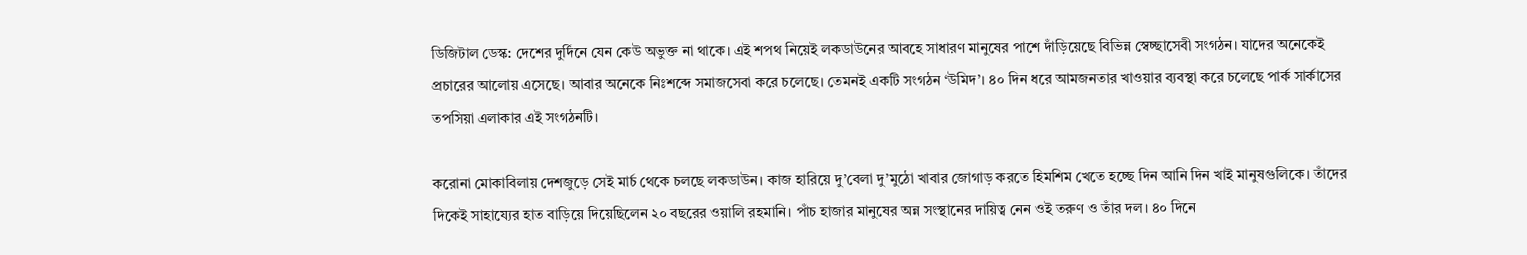ডিজিটাল ডেস্ক: দেশের দুর্দিনে যেন কেউ অভুক্ত না থাকে। এই শপথ নিয়েই লকডাউনের আবহে সাধারণ মানুষের পাশে দাঁড়িয়েছে বিভিন্ন স্বেচ্ছাসেবী সংগঠন। যাদের অনেকেই প্রচারের আলোয় এসেছে। আবার অনেকে নিঃশব্দে সমাজসেবা করে চলেছে। তেমনই একটি সংগঠন ‘উমিদ’। ৪০ দিন ধরে আমজনতার খাওয়ার ব্যবস্থা করে চলেছে পার্ক সার্কাসের তপসিয়া এলাকার এই সংগঠনটি।

করোনা মোকাবিলায় দেশজুড়ে সেই মার্চ থেকে চলছে লকডাউন। কাজ হারিয়ে দু’বেলা দু’মুঠো খাবার জোগাড় করতে হিমশিম খেতে হচ্ছে দিন আনি দিন খাই মানুষগুলিকে। তাঁদের দিকেই সাহায্যের হাত বাড়িয়ে দিয়েছিলেন ২০ বছরের ওয়ালি রহমানি। পাঁচ হাজার মানুষের অন্ন সংস্থানের দায়িত্ব নেন ওই তরুণ ও তাঁর দল। ৪০ দিনে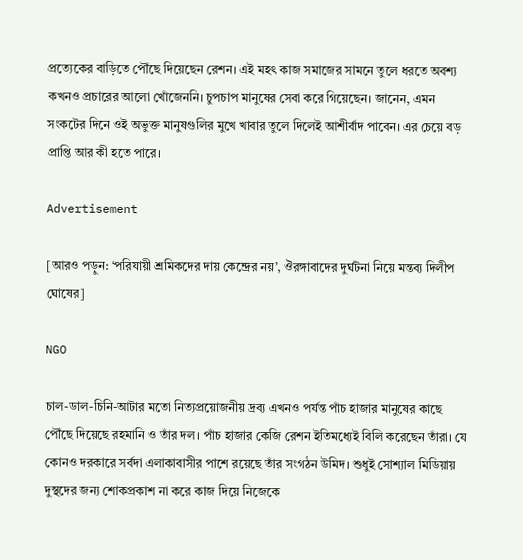প্রত্যেকের বাড়িতে পৌঁছে দিয়েছেন রেশন। এই মহৎ কাজ সমাজের সামনে তুলে ধরতে অবশ্য কখনও প্রচারের আলো খোঁজেননি। চুপচাপ মানুষের সেবা করে গিয়েছেন। জানেন, এমন সংকটের দিনে ওই অভুক্ত মানুষগুলির মুখে খাবার তুলে দিলেই আশীর্বাদ পাবেন। এর চেয়ে বড় প্রাপ্তি আর কী হতে পারে।

Advertisement

[আরও পড়ুন: ‘পরিযায়ী শ্রমিকদের দায় কেন্দ্রের নয়’, ঔরঙ্গাবাদের দুর্ঘটনা নিয়ে মন্তব্য দিলীপ ঘোষের]

NGO

চাল-ডাল-চিনি-আটার মতো নিত্যপ্রয়োজনীয় দ্রব্য এখনও পর্যন্ত পাঁচ হাজার মানুষের কাছে পৌঁছে দিয়েছে রহমানি ও তাঁর দল। পাঁচ হাজার কেজি রেশন ইতিমধ্যেই বিলি করেছেন তাঁরা। যে কোনও দরকারে সর্বদা এলাকাবাসীর পাশে রয়েছে তাঁর সংগঠন উমিদ। শুধুই সোশ্যাল মিডিয়ায় দুস্থদের জন্য শোকপ্রকাশ না করে কাজ দিয়ে নিজেকে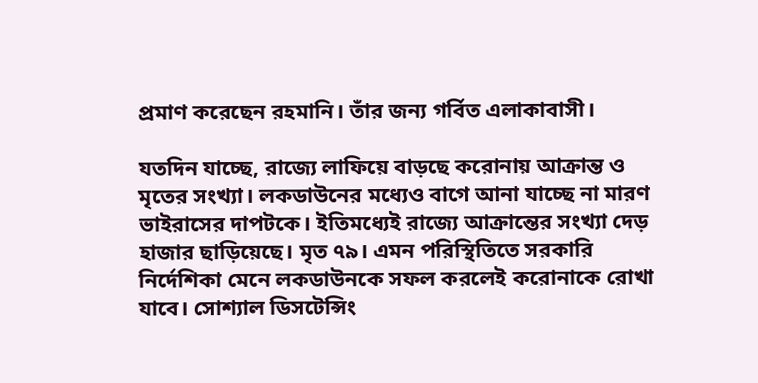প্রমাণ করেছেন রহমানি। তাঁর জন্য গর্বিত এলাকাবাসী।

যতদিন যাচ্ছে, রাজ্যে লাফিয়ে বাড়ছে করোনায় আক্রান্ত ও মৃতের সংখ্যা। লকডাউনের মধ্যেও বাগে আনা যাচ্ছে না মারণ ভাইরাসের দাপটকে। ইতিমধ্যেই রাজ্যে আক্রান্তের সংখ্যা দেড় হাজার ছাড়িয়েছে। মৃত ৭৯। এমন পরিস্থিতিতে সরকারি নির্দেশিকা মেনে লকডাউনকে সফল করলেই করোনাকে রোখা যাবে। সোশ্যাল ডিসটেন্সিং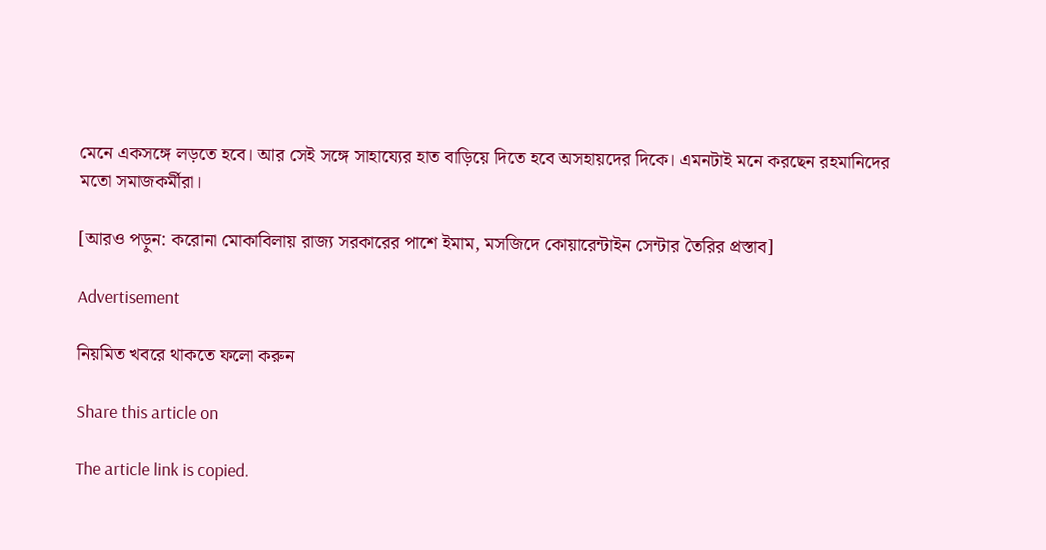মেনে একসঙ্গে লড়তে হবে। আর সেই সঙ্গে সাহায্যের হাত বাড়িয়ে দিতে হবে অসহায়দের দিকে। এমনটাই মনে করছেন রহমানিদের মতো সমাজকর্মীরা।

[আরও পড়ুন: করোনা মোকাবিলায় রাজ্য সরকারের পাশে ইমাম, মসজিদে কোয়ারেন্টাইন সেন্টার তৈরির প্রস্তাব]

Advertisement

নিয়মিত খবরে থাকতে ফলো করুন

Share this article on

The article link is copied.